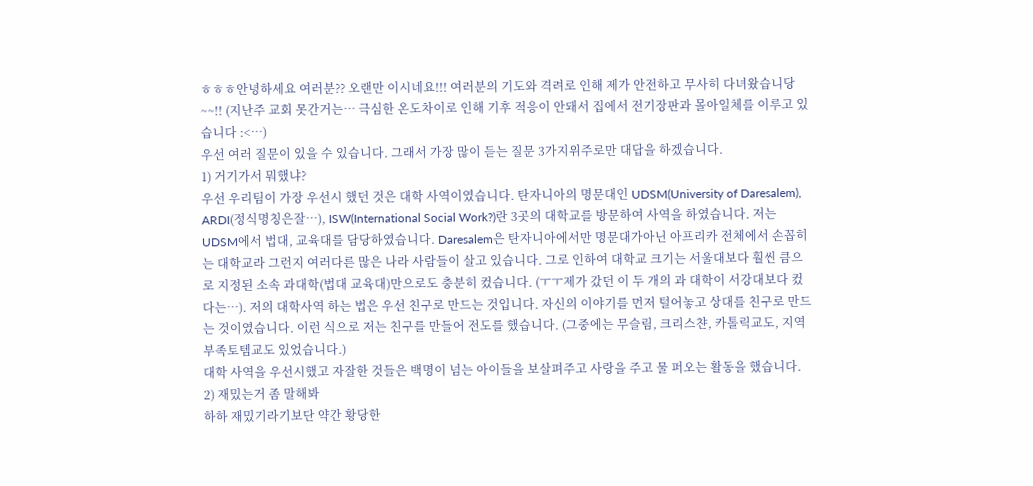ㅎㅎㅎ안녕하세요 여러분?? 오랜만 이시네요!!! 여러분의 기도와 격려로 인해 제가 안전하고 무사히 다녀왔습니당~~!! (지난주 교회 못간거는… 극심한 온도차이로 인해 기후 적응이 안돼서 집에서 전기장판과 몰아일체를 이루고 있습니다 :<…)
우선 여러 질문이 있을 수 있습니다. 그래서 가장 많이 듣는 질문 3가지위주로만 대답을 하겠습니다.
1) 거기가서 뭐했냐?
우선 우리팀이 가장 우선시 했던 것은 대학 사역이였습니다. 탄자니아의 명문대인 UDSM(University of Daresalem), ARDI(정식명칭은잘…), ISW(International Social Work?)란 3곳의 대학교를 방문하여 사역을 하였습니다. 저는 UDSM에서 법대, 교육대를 담당하였습니다. Daresalem은 탄자니아에서만 명문대가아닌 아프리카 전체에서 손꼽히는 대학교라 그런지 여러다른 많은 나라 사람들이 살고 있습니다. 그로 인하여 대학교 크기는 서울대보다 훨씬 큼으로 지정된 소속 과대학(법대 교육대)만으로도 충분히 컸습니다. (ㅜㅜ제가 갔던 이 두 개의 과 대학이 서강대보다 컸다는…). 저의 대학사역 하는 법은 우선 친구로 만드는 것입니다. 자신의 이야기를 먼저 털어놓고 상대를 친구로 만드는 것이였습니다. 이런 식으로 저는 친구를 만들어 전도를 했습니다. (그중에는 무슬림, 크리스챤, 카톨릭교도, 지역부족토템교도 있었습니다.)
대학 사역을 우선시했고 자잘한 것들은 백명이 넘는 아이들을 보살펴주고 사랑을 주고 물 퍼오는 활동을 했습니다.
2) 재밌는거 좀 말해봐
하하 재밌기라기보단 약간 황당한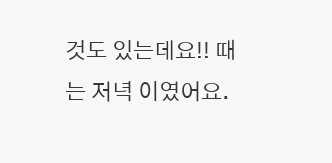것도 있는데요!! 때는 저녁 이였어요.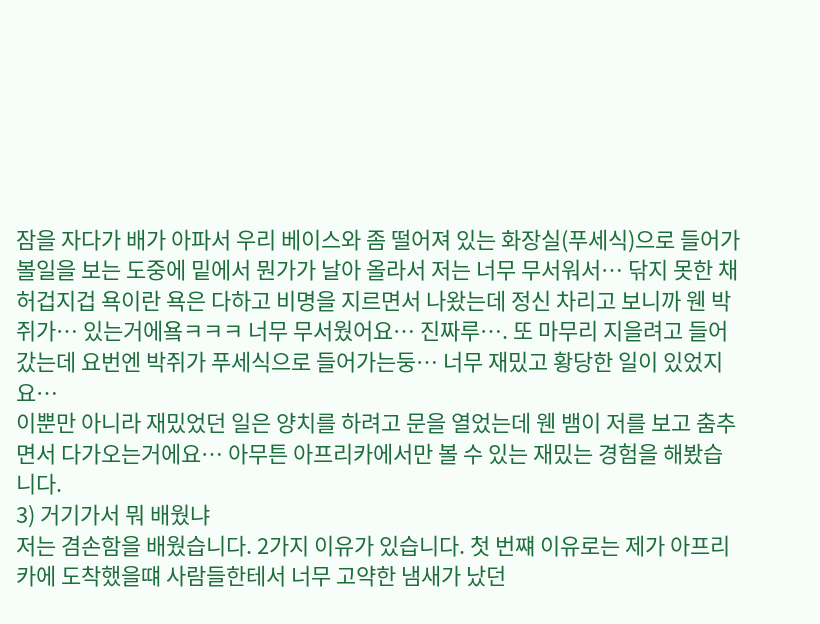잠을 자다가 배가 아파서 우리 베이스와 좀 떨어져 있는 화장실(푸세식)으로 들어가 볼일을 보는 도중에 밑에서 뭔가가 날아 올라서 저는 너무 무서워서… 닦지 못한 채 허겁지겁 욕이란 욕은 다하고 비명을 지르면서 나왔는데 정신 차리고 보니까 웬 박쥐가… 있는거에욬ㅋㅋㅋ 너무 무서웠어요… 진짜루…. 또 마무리 지을려고 들어갔는데 요번엔 박쥐가 푸세식으로 들어가는둥… 너무 재밌고 황당한 일이 있었지요…
이뿐만 아니라 재밌었던 일은 양치를 하려고 문을 열었는데 웬 뱀이 저를 보고 춤추면서 다가오는거에요… 아무튼 아프리카에서만 볼 수 있는 재밌는 경험을 해봤습니다.
3) 거기가서 뭐 배웠냐
저는 겸손함을 배웠습니다. 2가지 이유가 있습니다. 첫 번쨰 이유로는 제가 아프리카에 도착했을떄 사람들한테서 너무 고약한 냄새가 났던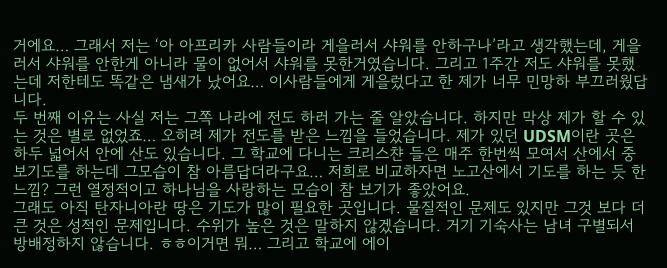거에요… 그래서 저는 ‘아 아프리카 사람들이라 게을러서 샤워를 안하구나’라고 생각했는데, 게을러서 샤워를 안한게 아니라 물이 없어서 샤워를 못한거였습니다. 그리고 1주간 저도 샤워를 못했는데 저한테도 똑같은 냄새가 났어요… 이사람들에게 게을렀다고 한 제가 너무 민망하 부끄러웠답니다.
두 번째 이유는 사실 저는 그쪽 나라에 전도 하러 가는 줄 알았습니다. 하지만 막상 제가 할 수 있는 것은 별로 없었죠… 오히려 제가 전도를 받은 느낌을 들었습니다. 제가 있던 UDSM이란 곳은 하두 넓어서 안에 산도 있습니다. 그 학교에 다니는 크리스챤 들은 매주 한번씩 모여서 산에서 중보기도를 하는데 그모습이 참 아름답더라구요… 저희로 비교하자면 노고산에서 기도를 하는 듯 한 느낌? 그런 열정적이고 하나님을 사랑하는 모습이 참 보기가 좋았어요.
그래도 아직 탄자니아란 땅은 기도가 많이 필요한 곳입니다. 물질적인 문제도 있지만 그것 보다 더 큰 것은 성적인 문제입니다. 수위가 높은 것은 말하지 않겠습니다. 거기 기숙사는 남녀 구별되서 방배정하지 않습니다. ㅎㅎ이거면 뭐… 그리고 학교에 에이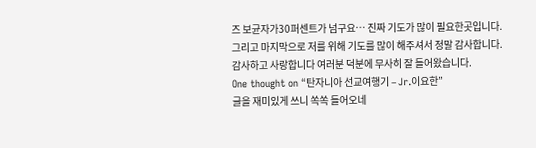즈 보균자가30퍼센트가 넘구요… 진짜 기도가 많이 필요한곳입니다. 그리고 마지막으로 저를 위해 기도를 많이 해주셔서 정말 감사합니다. 감사하고 사랑합니다 여러분 덕분에 무사히 잘 들어왔습니다.
One thought on “탄자니아 선교여행기 – Jr.이요한”
글을 재미있게 쓰니 쏙쏙 들어오네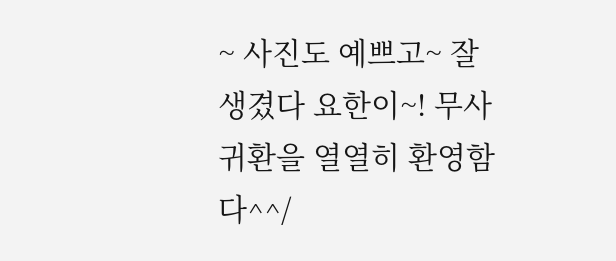~ 사진도 예쁘고~ 잘생겼다 요한이~! 무사귀환을 열열히 환영함다^^/